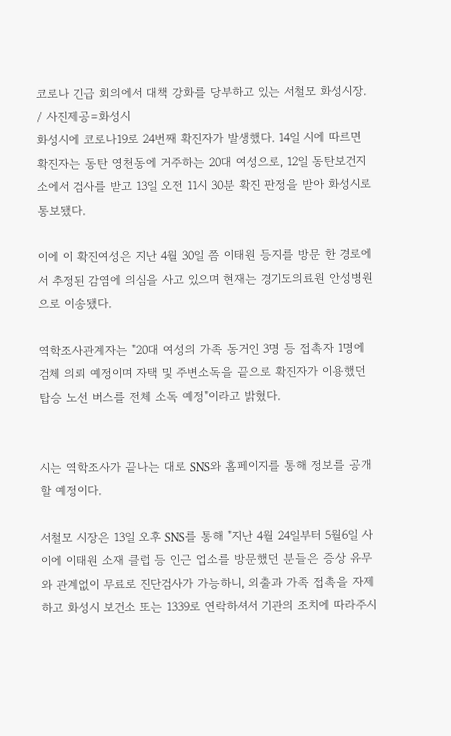코로나 긴급 회의에서 대책 강화를 당부하고 있는 서철모 화성시장. / 사진제공=화성시
화성시에 코로나19로 24번째 확진자가 발생했다. 14일 시에 따르면 확진자는 동탄 영천동에 거주하는 20대 여성으로, 12일 동탄보건지소에서 검사를 받고 13일 오전 11시 30분 확진 판정을 받아 화성시로 통보됐다.

이에 이 확진여성은 지난 4월 30일 쯤 이태원 등지를 방문 한 경로에서 추정된 감염에 의심을 사고 있으며 현재는 경기도의료원 안성병원으로 이송됐다.

역학조사관계자는 "20대 여성의 가족 동거인 3명 등 접촉자 1명에 검체 의뢰 예정이며 자택 및 주변소독을 끝으로 확진자가 이용했던 탑승 노선 버스를 전체 소독 예정"이라고 밝혔다.


시는 역학조사가 끝나는 대로 SNS와 홈페이지를 통해 정보를 공개할 예정이다.

서철모 시장은 13일 오후 SNS를 통해 "지난 4월 24일부터 5월6일 사이에 이태원 소재 클럽 등 인근 업소를 방문했던 분들은 증상 유무와 관계없이 무료로 진단검사가 가능하니, 외출과 가족 접촉을 자제하고 화성시 보건소 또는 1339로 연락하셔서 기관의 조치에 따라주시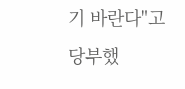기 바란다"고 당부했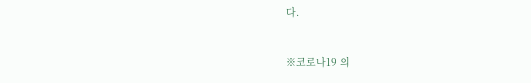다.


※코로나19 의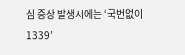심 증상 발생시에는 ‘국번없이 1339’